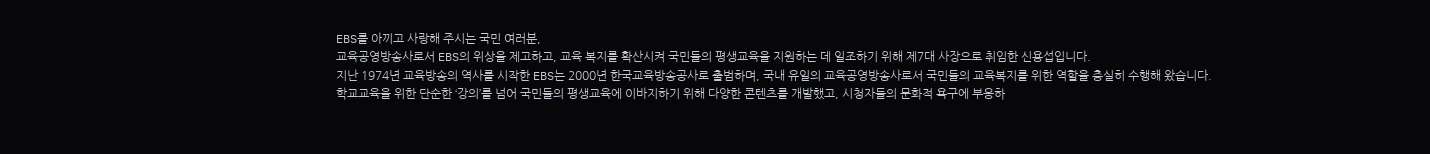EBS를 아끼고 사랑해 주시는 국민 여러분,
교육공영방송사로서 EBS의 위상을 제고하고, 교육 복지를 확산시켜 국민들의 평생교육을 지원하는 데 일조하기 위해 제7대 사장으로 취임한 신용섭입니다.
지난 1974년 교육방송의 역사를 시작한 EBS는 2000년 한국교육방송공사로 출범하며, 국내 유일의 교육공영방송사로서 국민들의 교육복지를 위한 역할을 충실히 수행해 왔습니다.
학교교육을 위한 단순한 ‘강의’를 넘어 국민들의 평생교육에 이바지하기 위해 다양한 콘텐츠를 개발했고, 시청자들의 문화적 욕구에 부응하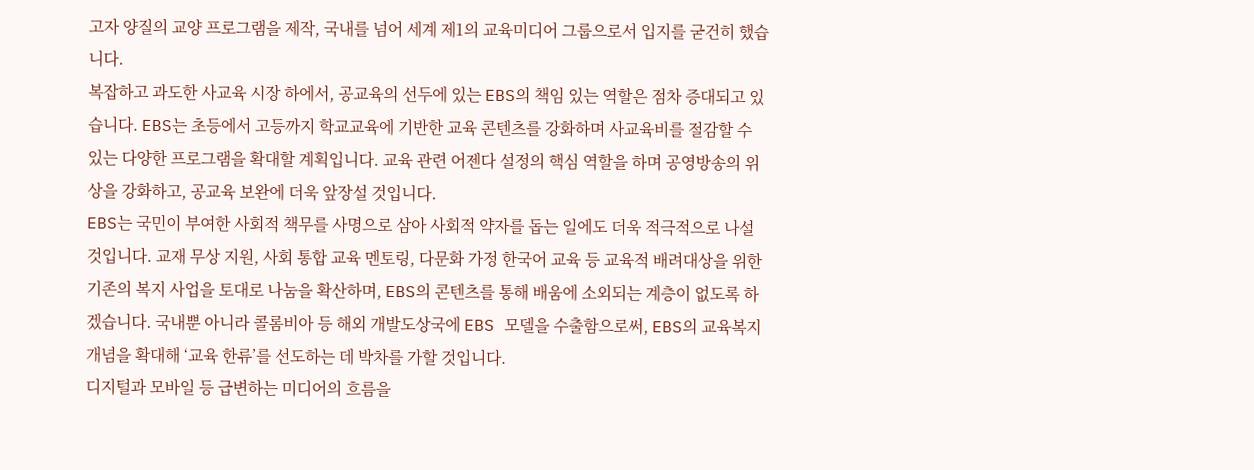고자 양질의 교양 프로그램을 제작, 국내를 넘어 세계 제1의 교육미디어 그룹으로서 입지를 굳건히 했습니다.
복잡하고 과도한 사교육 시장 하에서, 공교육의 선두에 있는 EBS의 책임 있는 역할은 점차 증대되고 있습니다. EBS는 초등에서 고등까지 학교교육에 기반한 교육 콘텐츠를 강화하며 사교육비를 절감할 수 있는 다양한 프로그램을 확대할 계획입니다. 교육 관련 어젠다 설정의 핵심 역할을 하며 공영방송의 위상을 강화하고, 공교육 보완에 더욱 앞장설 것입니다.
EBS는 국민이 부여한 사회적 책무를 사명으로 삼아 사회적 약자를 돕는 일에도 더욱 적극적으로 나설 것입니다. 교재 무상 지원, 사회 통합 교육 멘토링, 다문화 가정 한국어 교육 등 교육적 배려대상을 위한 기존의 복지 사업을 토대로 나눔을 확산하며, EBS의 콘텐츠를 통해 배움에 소외되는 계층이 없도록 하겠습니다. 국내뿐 아니라 콜롬비아 등 해외 개발도상국에 EBS 모델을 수출함으로써, EBS의 교육복지 개념을 확대해 ‘교육 한류’를 선도하는 데 박차를 가할 것입니다.
디지털과 모바일 등 급변하는 미디어의 흐름을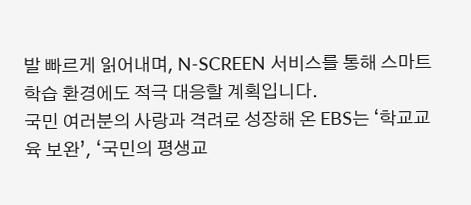발 빠르게 읽어내며, N-SCREEN 서비스를 통해 스마트 학습 환경에도 적극 대응할 계획입니다.
국민 여러분의 사랑과 격려로 성장해 온 EBS는 ‘학교교육 보완’, ‘국민의 평생교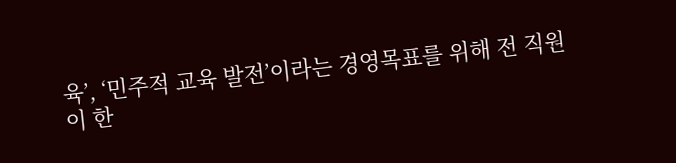육’, ‘민주적 교육 발전’이라는 경영목표를 위해 전 직원이 한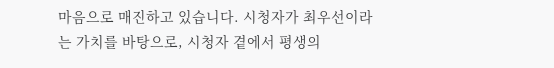마음으로 매진하고 있습니다. 시청자가 최우선이라는 가치를 바탕으로, 시청자 곁에서 평생의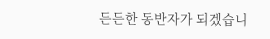든든한 동반자가 되겠습니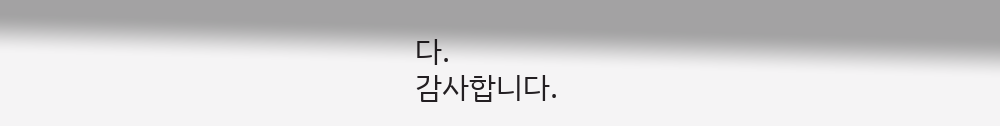다.
감사합니다.